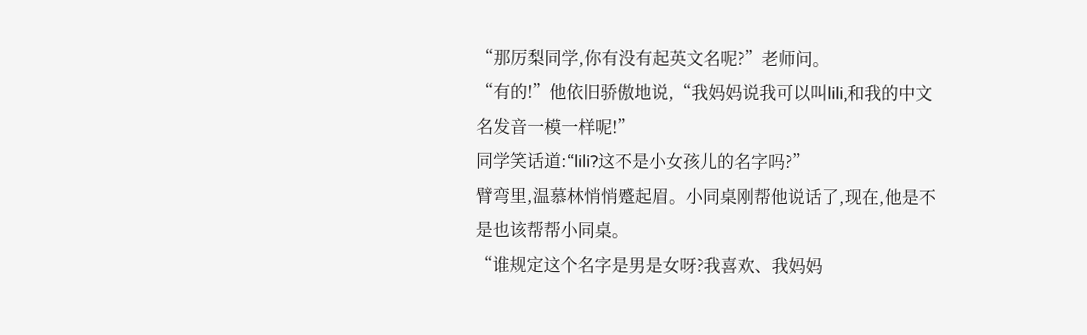“那厉梨同学,你有没有起英文名呢?”老师问。
“有的!”他依旧骄傲地说,“我妈妈说我可以叫lili,和我的中文名发音一模一样呢!”
同学笑话道:“lili?这不是小女孩儿的名字吗?”
臂弯里,温慕林悄悄蹙起眉。小同桌刚帮他说话了,现在,他是不是也该帮帮小同桌。
“谁规定这个名字是男是女呀?我喜欢、我妈妈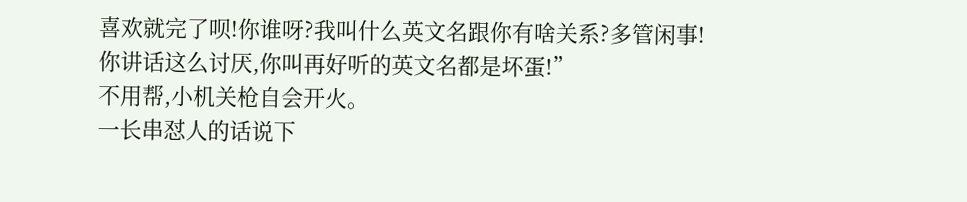喜欢就完了呗!你谁呀?我叫什么英文名跟你有啥关系?多管闲事!你讲话这么讨厌,你叫再好听的英文名都是坏蛋!”
不用帮,小机关枪自会开火。
一长串怼人的话说下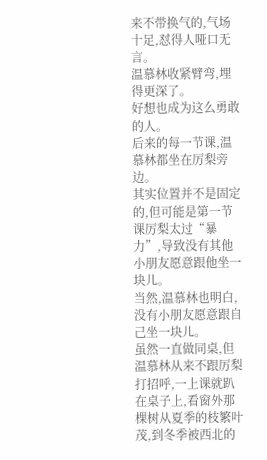来不带换气的,气场十足,怼得人哑口无言。
温慕林收紧臂弯,埋得更深了。
好想也成为这么勇敢的人。
后来的每一节课,温慕林都坐在厉梨旁边。
其实位置并不是固定的,但可能是第一节课厉梨太过“暴力”,导致没有其他小朋友愿意跟他坐一块儿。
当然,温慕林也明白,没有小朋友愿意跟自己坐一块儿。
虽然一直做同桌,但温慕林从来不跟厉梨打招呼,一上课就趴在桌子上,看窗外那棵树从夏季的枝繁叶茂,到冬季被西北的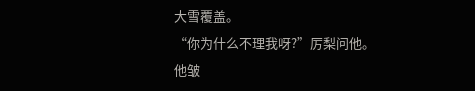大雪覆盖。
“你为什么不理我呀?”厉梨问他。
他皱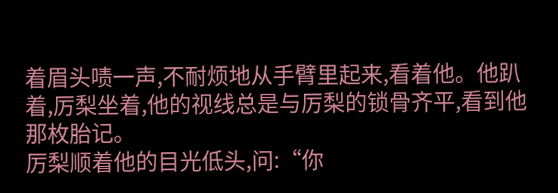着眉头啧一声,不耐烦地从手臂里起来,看着他。他趴着,厉梨坐着,他的视线总是与厉梨的锁骨齐平,看到他那枚胎记。
厉梨顺着他的目光低头,问:“你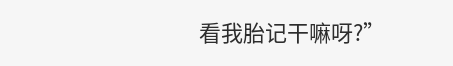看我胎记干嘛呀?”